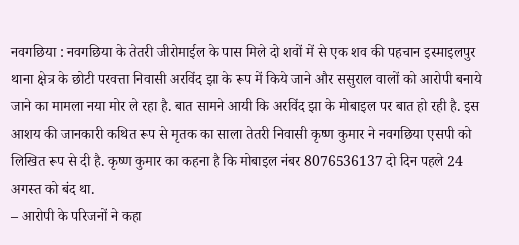नवगछिया : नवगछिया के तेतरी जीरोमाईल के पास मिले दो शवों में से एक शव की पहचान इस्माइलपुर थाना क्षेत्र के छोटी परवत्ता निवासी अरविंद झा के रूप में किये जाने और ससुराल वालों को आरोपी बनाये जाने का मामला नया मोर ले रहा है. बात सामने आयी कि अरविंद झा के मोबाइल पर बात हो रही है. इस आशय की जानकारी कथित रूप से मृतक का साला तेतरी निवासी कृष्ण कुमार ने नवगछिया एसपी को लिखित रूप से दी है. कृष्ण कुमार का कहना है कि मोबाइल नंबर 8076536137 दो दिन पहले 24 अगस्त को बंद था.
– आरोपी के परिजनों ने कहा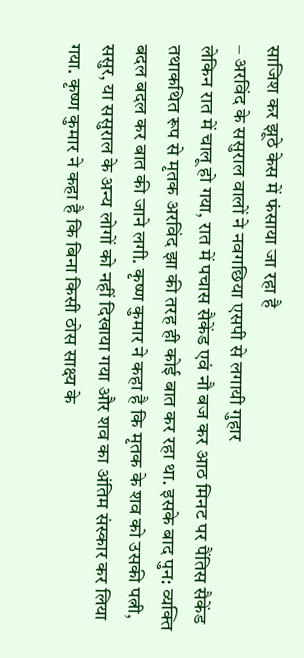साजिश कर झूठे केस में फंसाया जा रहा है
– अरविंद के ससुराल वालों ने नवगछिया एसपी से लगायी गुहार
लेकिन रात में चालू हो गया, रात में पचास सैकेंड एवं नौ बज कर आठ मिनट पर पैंतिस सैकेंड तथाकथित रूप से मृतक अरविंद झा की तरह ही कोई बात कर रहा था. इसके बाद पुन: व्यक्ति बदल बदल कर बात की जाने लगी. कृष्ण कुमार ने कहा है कि मृतक के शव को उसकी पत्नी, ससुर, या ससुराल के अन्य लोगों को नहीं दिखाया गया और शव का अंतिम संस्कार कर लिया गया. कृष्ण कुमार ने कहा है कि बिना किसी ठोस साक्ष्य के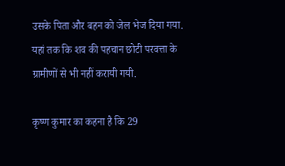उसके पिता और बहन को जेल भेज दिया गया. यहां तक कि शव की पहचान छोटी परवत्ता के ग्रामीणों से भी नहीं करायी गयी.

कृष्ण कुमार का कहना है कि 29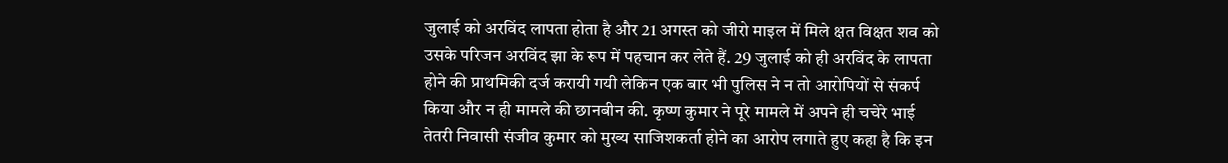जुलाई को अरविंद लापता होता है और 21 अगस्त को जीरो माइल में मिले क्षत विक्षत शव को उसके परिजन अरविंद झा के रूप में पहचान कर लेते हैं. 29 जुलाई को ही अरविंद के लापता होने की प्राथमिकी दर्ज करायी गयी लेकिन एक बार भी पुलिस ने न तो आरोपियों से संकर्प किया और न ही मामले की छानबीन की. कृष्ण कुमार ने पूरे मामले में अपने ही चचेरे भाई तेतरी निवासी संजीव कुमार को मुख्य साजिशकर्ता होने का आरोप लगाते हुए कहा है कि इन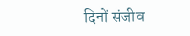दिनों संजीव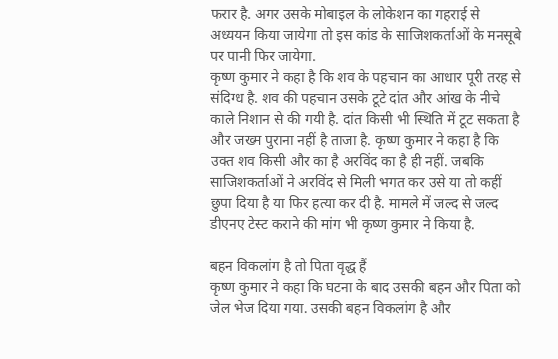फरार है. अगर उसके मोबाइल के लोकेशन का गहराई से अध्ययन किया जायेगा तो इस कांड के साजिशकर्ताओं के मनसूबे पर पानी फिर जायेगा.
कृष्ण कुमार ने कहा है कि शव के पहचान का आधार पूरी तरह से संदिग्ध है. शव की पहचान उसके टूटे दांत और आंख के नीचे काले निशान से की गयी है. दांत किसी भी स्थिति में टूट सकता है और जख्म पुराना नहीं है ताजा है. कृष्ण कुमार ने कहा है कि उक्त शव किसी और का है अरविंद का है ही नहीं. जबकि साजिशकर्ताओं ने अरविंद से मिली भगत कर उसे या तो कहीं छुपा दिया है या फिर हत्या कर दी है. मामले में जल्द से जल्द डीएनए टेस्ट कराने की मांग भी कृष्ण कुमार ने किया है.

बहन विकलांग है तो पिता वृद्ध हैं
कृष्ण कुमार ने कहा कि घटना के बाद उसकी बहन और पिता को जेल भेज दिया गया. उसकी बहन विकलांग है और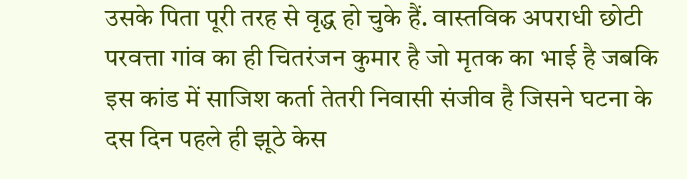उसके पिता पूरी तरह से वृद्ध हो चुके हैं. वास्तविक अपराधी छोटी परवत्ता गांव का ही चितरंजन कुमार है जो मृतक का भाई है जबकि इस कांड में साजिश कर्ता तेतरी निवासी संजीव है जिसने घटना के दस दिन पहले ही झूठे केस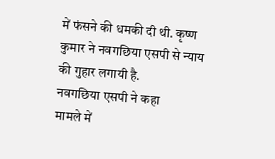में फंसने की धमकी दी थी. कृष्ण कुमार ने नवगछिया एसपी से न्याय की गुहार लगायी है.
नवगछिया एसपी ने कहा
मामले में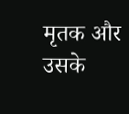मृतक और उसके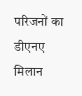परिजनों का डीएनए मिलान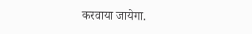करवाया जायेगा.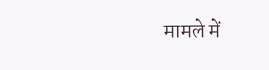मामले में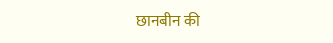छानबीन की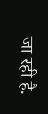जा रही है.